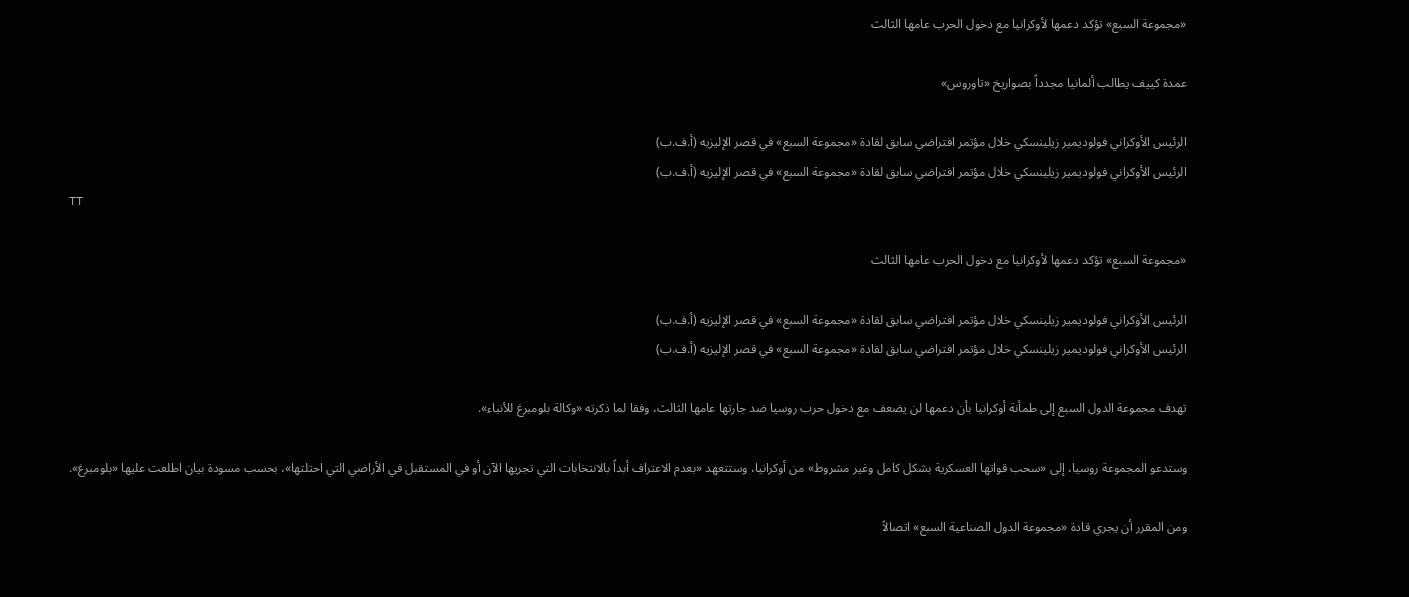«مجموعة السبع» تؤكد دعمها لأوكرانيا مع دخول الحرب عامها الثالث

عمدة كييف يطالب ألمانيا مجدداً بصواريخ «تاوروس»

الرئيس الأوكراني فولوديمير زيلينسكي خلال مؤتمر افتراضي سابق لقادة «مجموعة السبع» في قصر الإليزيه (أ.ف.ب)
الرئيس الأوكراني فولوديمير زيلينسكي خلال مؤتمر افتراضي سابق لقادة «مجموعة السبع» في قصر الإليزيه (أ.ف.ب)
TT

«مجموعة السبع» تؤكد دعمها لأوكرانيا مع دخول الحرب عامها الثالث

الرئيس الأوكراني فولوديمير زيلينسكي خلال مؤتمر افتراضي سابق لقادة «مجموعة السبع» في قصر الإليزيه (أ.ف.ب)
الرئيس الأوكراني فولوديمير زيلينسكي خلال مؤتمر افتراضي سابق لقادة «مجموعة السبع» في قصر الإليزيه (أ.ف.ب)

تهدف مجموعة الدول السبع إلى طمأنة أوكرانيا بأن دعمها لن يضعف مع دخول حرب روسيا ضد جارتها عامها الثالث، وفقا لما ذكرته «وكالة بلومبرغ للأنباء».

وستدعو المجموعة روسيا، إلى «سحب قواتها العسكرية بشكل كامل وغير مشروط» من أوكرانيا، وستتعهد «بعدم الاعتراف أبداً بالانتخابات التي تجريها الآن أو في المستقبل في الأراضي التي احتلتها»، بحسب مسودة بيان اطلعت عليها «بلومبرغ».

ومن المقرر أن يجري قادة «مجموعة الدول الصناعية السبع» اتصالاً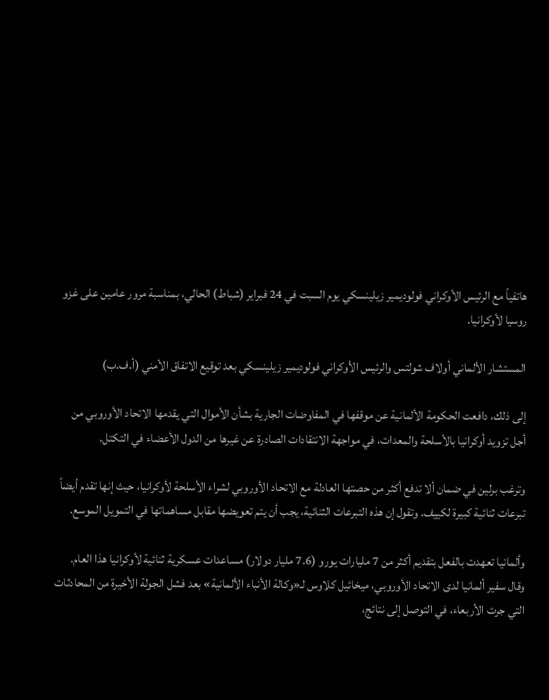هاتفياً مع الرئيس الأوكراني فولوديمير زيلينسكي يوم السبت في 24 فبراير (شباط) الحالي، بمناسبة مرور عامين على غزو روسيا لأوكرانيا.

المستشار الألماني أولاف شولتس والرئيس الأوكراني فولوديمير زيلينسكي بعد توقيع الاتفاق الأمني (أ.ف.ب)

إلى ذلك، دافعت الحكومة الألمانية عن موقفها في المفاوضات الجارية بشأن الأموال التي يقدمها الاتحاد الأوروبي من أجل تزويد أوكرانيا بالأسلحة والمعدات، في مواجهة الانتقادات الصادرة عن غيرها من الدول الأعضاء في التكتل.

وترغب برلين في ضمان ألا تدفع أكثر من حصتها العادلة مع الاتحاد الأوروبي لشراء الأسلحة لأوكرانيا، حيث إنها تقدم أيضاً تبرعات ثنائية كبيرة لكييف. وتقول إن هذه التبرعات الثنائية، يجب أن يتم تعويضها مقابل مساهماتها في التمويل الموسع.

وألمانيا تعهدت بالفعل بتقديم أكثر من 7 مليارات يورو (7.6 مليار دولار) مساعدات عسكرية ثنائية لأوكرانيا هذا العام. وقال سفير ألمانيا لدى الاتحاد الأوروبي، ميخائيل كلاوس لـ«وكالة الأنباء الألمانية» بعد فشل الجولة الأخيرة من المحادثات التي جرت الأربعاء، في التوصل إلى نتائج،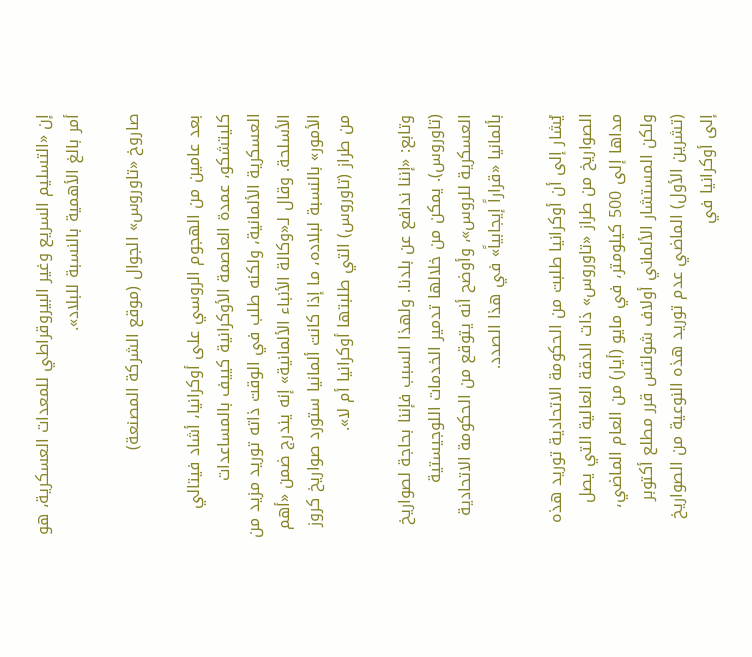إن «التسليم السريع وغير البيروقراطي للمعدات العسكرية، هو أمر بالغ الأهمية بالنسبة للبلاد».

صاروخ «تاوروس» الجوال (موقع الشركة المصنعة)

بعد عامين من الهجوم الروسي على أوكرانيا، أشاد فيتالي كليتشكو، عمدة العاصمة الأوكرانية كييف بالمساعدات العسكرية الألمانية، ولكنه طلب في الوقت ذاته توريد مزيد من الأسلحة. وقال لـ«وكالة الأنباء الألمانية» إنه يندرج ضمن «أهم الأمور» بالنسبة لبلاده، ما إذا كانت ألمانيا ستورد صواريخ كروز من طراز (تاوروس) التي طلبتها أوكرانيا أم لا».

وتابع: «إننا ندافع عن بلدنا. ولهذا السبب فإننا بحاجة لصواريخ (تاوروس). يمكن من خلالها تدمير الخدمات اللوجيستية العسكرية للروس»، وأوضح أنه يتوقع من الحكومة الاتحادية بألمانيا «قراراً إيجابياً» في هذا الصدد.

يُشار إلى أن أوكرانيا طلبت من الحكومة الاتحادية توريد هذه الصواريخ من طراز «تاوروس» ذات الدقة العالية التي يصل مداها إلى 500 كيلومتر، في مايو (أيار) من العام الماضي، ولكن المستشار الألماني أولاف شولتس قرر مطلع أكتوبر (تشرين الأول) الماضي عدم توريد هذه النوعية من الصواريخ إلى أوكرانيا في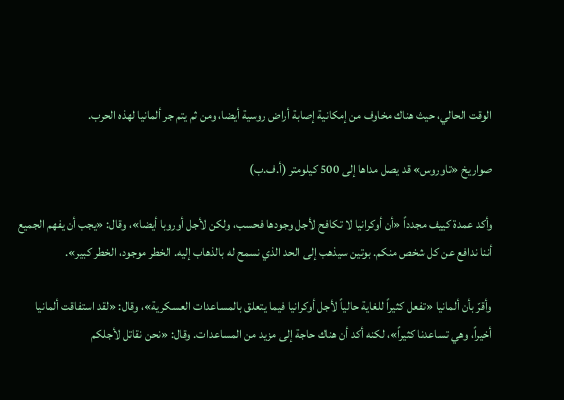الوقت الحالي، حيث هناك مخاوف من إمكانية إصابة أراض روسية أيضا، ومن ثم يتم جر ألمانيا لهذه الحرب.

صواريخ «تاوروس» قد يصل مداها إلى 500 كيلومتر (أ.ف.ب)

وأكد عمدة كييف مجدداً «أن أوكرانيا لا تكافح لأجل وجودها فحسب، ولكن لأجل أوروبا أيضا»، وقال: «يجب أن يفهم الجميع أننا ندافع عن كل شخص منكم. بوتين سيذهب إلى الحد الذي نسمح له بالذهاب إليه. الخطر موجود، الخطر كبير».

وأقرّ بأن ألمانيا «تفعل كثيراً للغاية حالياً لأجل أوكرانيا فيما يتعلق بالمساعدات العسكرية»، وقال: «لقد استفاقت ألمانيا أخيراً، وهي تساعدنا كثيراً»، لكنه أكد أن هناك حاجة إلى مزيد من المساعدات. وقال: «نحن نقاتل لأجلكم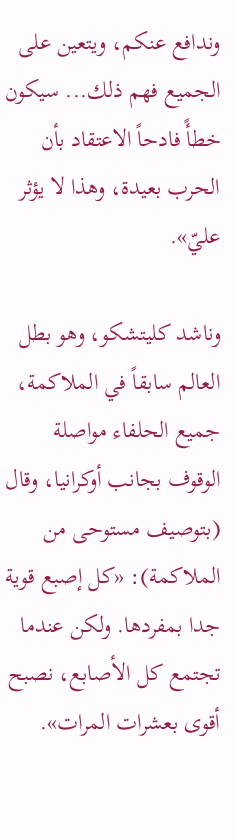وندافع عنكم، ويتعين على الجميع فهم ذلك... سيكون خطأً فادحاً الاعتقاد بأن الحرب بعيدة، وهذا لا يؤثر عليّ».

وناشد كليتشكو، وهو بطل العالم سابقاً في الملاكمة، جميع الحلفاء مواصلة الوقوف بجانب أوكرانيا، وقال (بتوصيف مستوحى من الملاكمة): «كل إصبع قوية جدا بمفردها. ولكن عندما تجتمع كل الأصابع، نصبح أقوى بعشرات المرات».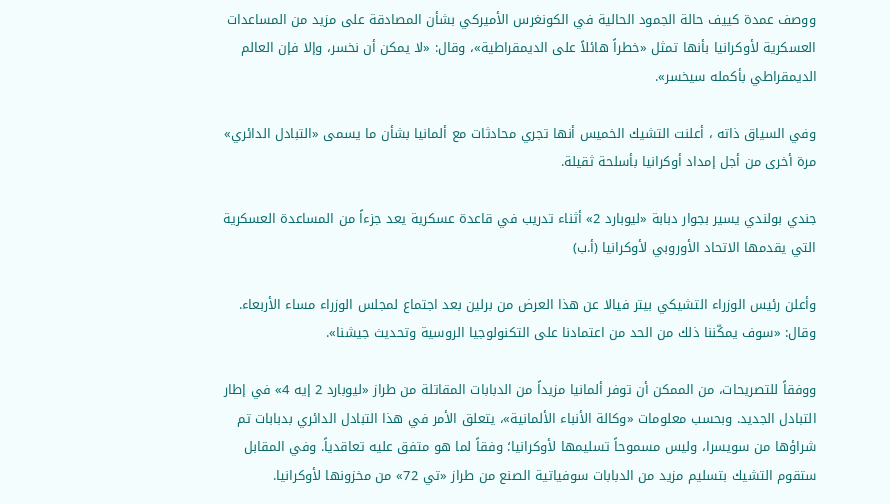ووصف عمدة كييف حالة الجمود الحالية في الكونغرس الأميركي بشأن المصادقة على مزيد من المساعدات العسكرية لأوكرانيا بأنها تمثل «خطراً هائلاً على الديمقراطية»، وقال: «لا يمكن أن نخسر، وإلا فإن العالم الديمقراطي بأكمله سيخسر».

وفي السياق ذاته ، أعلنت التشيك الخميس أنها تجري محادثات مع ألمانيا بشأن ما يسمى «التبادل الدائري» مرة أخرى من أجل إمداد أوكرانيا بأسلحة ثقيلة.

جندي بولندي يسير بجوار دبابة «ليوبارد 2» أثناء تدريب في قاعدة عسكرية يعد جزءاً من المساعدة العسكرية التي يقدمها الاتحاد الأوروبي لأوكرانيا (أ.ب)

وأعلن رئيس الوزراء التشيكي بيتر فيالا عن هذا العرض من برلين بعد اجتماع لمجلس الوزراء مساء الأربعاء. وقال: «سوف يمكّننا ذلك من الحد من اعتمادنا على التكنولوجيا الروسية وتحديث جيشنا».

ووفقاً للتصريحات، من الممكن أن توفر ألمانيا مزيداً من الدبابات المقاتلة من طراز «ليوبارد 2 إيه 4» في إطار التبادل الجديد. وبحسب معلومات «وكالة الأنباء الألمانية»، يتعلق الأمر في هذا التبادل الدائري بدبابات تم شراؤها من سويسرا، وليس مسموحاً تسليمها لأوكرانيا؛ وفقاً لما هو متفق عليه تعاقدياً. وفي المقابل ستقوم التشيك بتسليم مزيد من الدبابات سوفياتية الصنع من طراز «تي 72» من مخزونها لأوكرانيا.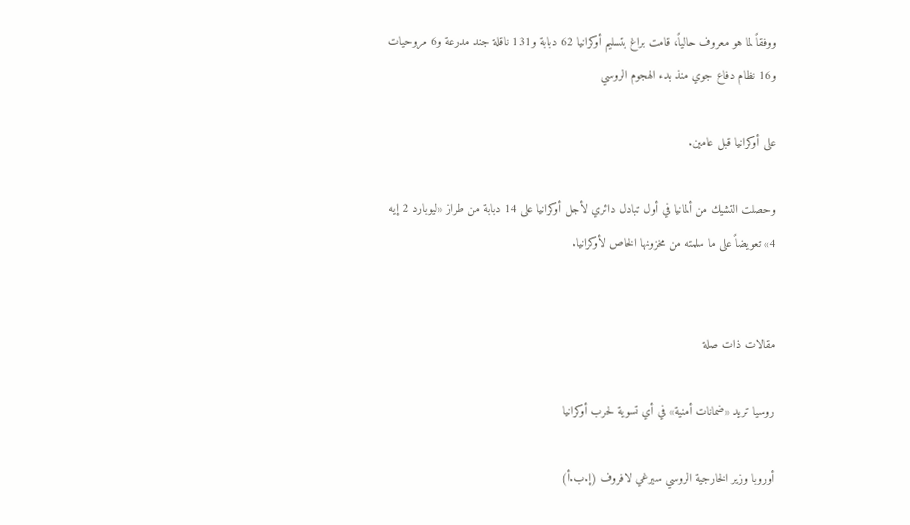ووفقاً لما هو معروف حالياً، قامت براغ بتسليم أوكرانيا 62 دبابة و131 ناقلة جند مدرعة و6 مروحيات و16 نظام دفاع جوي منذ بدء الهجوم الروسي

على أوكرانيا قبل عامين.

وحصلت التشيك من ألمانيا في أول تبادل دائري لأجل أوكرانيا على 14 دبابة من طراز «ليوبارد 2 إيه 4» تعويضاً على ما سلمته من مخزونها الخاص لأوكرانيا.


مقالات ذات صلة

روسيا تريد «ضمانات أمنية» في أي تسوية لحرب أوكرانيا

أوروبا وزير الخارجية الروسي سيرغي لافروف (إ.ب.أ)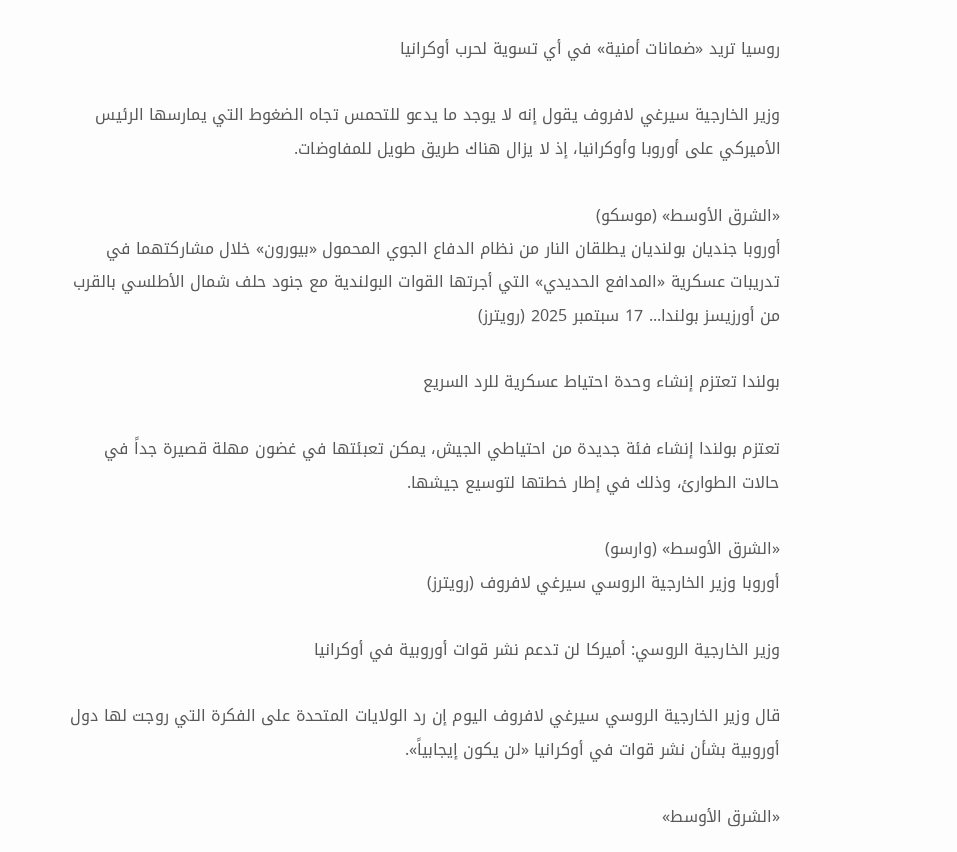روسيا تريد «ضمانات أمنية» في أي تسوية لحرب أوكرانيا

وزير الخارجية سيرغي لافروف يقول إنه لا يوجد ما يدعو للتحمس تجاه الضغوط التي يمارسها الرئيس الأميركي على أوروبا وأوكرانيا، إذ لا يزال هناك طريق طويل للمفاوضات.

«الشرق الأوسط» (موسكو)
أوروبا جنديان بولنديان يطلقان النار من نظام الدفاع الجوي المحمول «بيورون» خلال مشاركتهما في تدريبات عسكرية «المدافع الحديدي» التي أجرتها القوات البولندية مع جنود حلف شمال الأطلسي بالقرب من أورزيسز بولندا... 17 سبتمبر 2025 (رويترز)

بولندا تعتزم إنشاء وحدة احتياط عسكرية للرد السريع

تعتزم بولندا إنشاء فئة جديدة من احتياطي الجيش، يمكن تعبئتها في غضون مهلة قصيرة جداً في حالات الطوارئ، وذلك في إطار خطتها لتوسيع جيشها.

«الشرق الأوسط» (وارسو)
أوروبا وزير الخارجية الروسي سيرغي لافروف (رويترز)

وزير الخارجية الروسي: أميركا لن تدعم نشر قوات أوروبية في أوكرانيا

قال وزير الخارجية الروسي سيرغي لافروف اليوم إن رد الولايات المتحدة على الفكرة التي روجت لها دول أوروبية بشأن نشر قوات في أوكرانيا «لن يكون إيجابياً».

«الشرق الأوسط»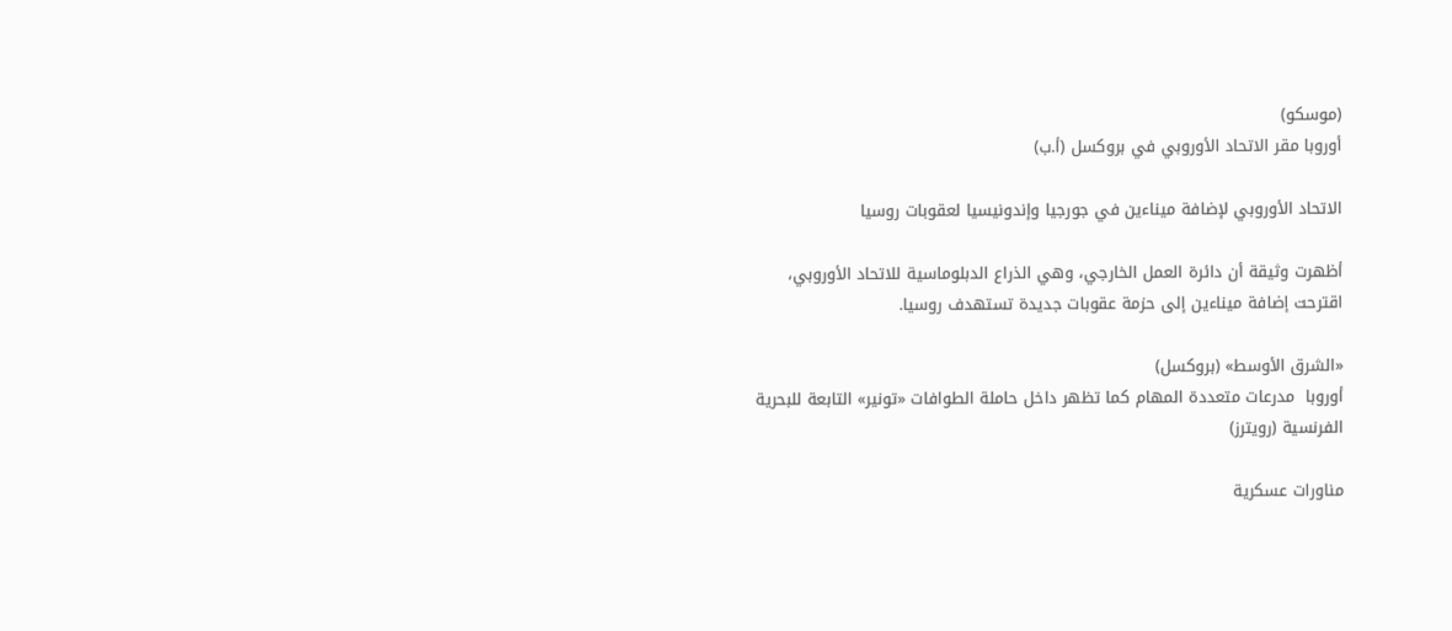(موسكو)
أوروبا مقر الاتحاد الأوروبي في بروكسل (أ.ب)

الاتحاد الأوروبي لإضافة ميناءين في جورجيا وإندونيسيا لعقوبات روسيا

أظهرت وثيقة أن دائرة العمل الخارجي، وهي الذراع الدبلوماسية ‌للاتحاد الأوروبي، اقترحت ‌إضافة ‌ميناءين إلى حزمة عقوبات جديدة تستهدف روسيا.

«الشرق الأوسط» (بروكسل)
أوروبا  مدرعات متعددة المهام كما تظهر داخل حاملة الطوافات «تونير» التابعة للبحرية الفرنسية (رويترز)

مناورات عسكرية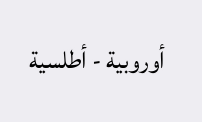أوروبية - أطلسية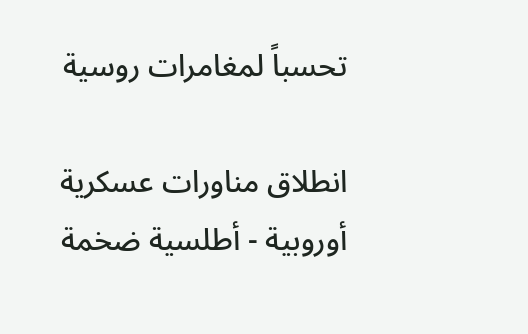تحسباً لمغامرات روسية

انطلاق مناورات عسكرية أوروبية - أطلسية ضخمة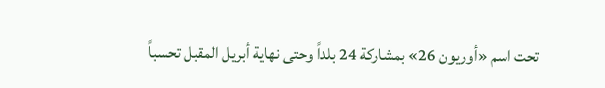تحت اسم «أوريون 26» بمشاركة 24 بلداً وحتى نهاية أبريل المقبل تحسباً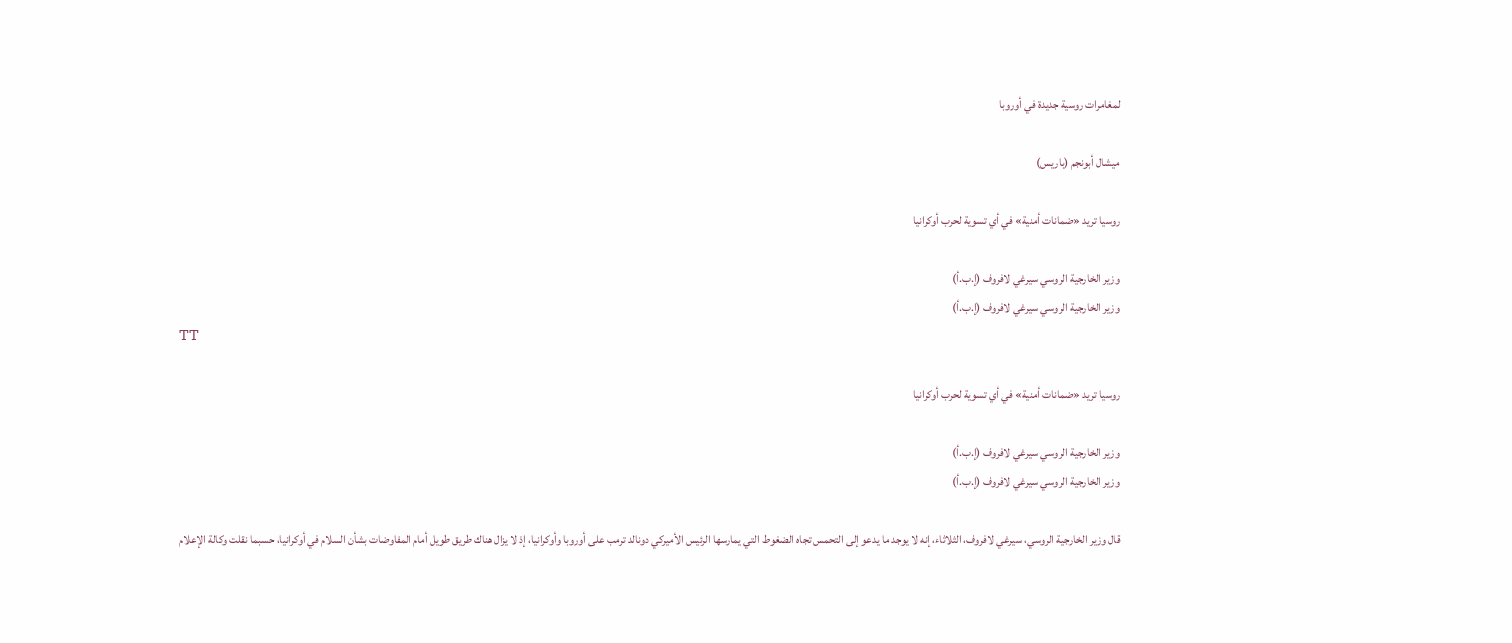لمغامرات روسية جديدة في أوروبا

ميشال أبونجم (باريس)

روسيا تريد «ضمانات أمنية» في أي تسوية لحرب أوكرانيا

وزير الخارجية الروسي سيرغي لافروف (إ.ب.أ)
وزير الخارجية الروسي سيرغي لافروف (إ.ب.أ)
TT

روسيا تريد «ضمانات أمنية» في أي تسوية لحرب أوكرانيا

وزير الخارجية الروسي سيرغي لافروف (إ.ب.أ)
وزير الخارجية الروسي سيرغي لافروف (إ.ب.أ)

قال وزير الخارجية الروسي، سيرغي لافروف، الثلاثاء، إنه لا يوجد ما يدعو إلى التحمس تجاه الضغوط التي يمارسها الرئيس الأميركي دونالد ترمب على أوروبا وأوكرانيا، إذ لا يزال هناك طريق طويل أمام المفاوضات بشأن السلام في أوكرانيا، حسبما نقلت وكالة الإعلام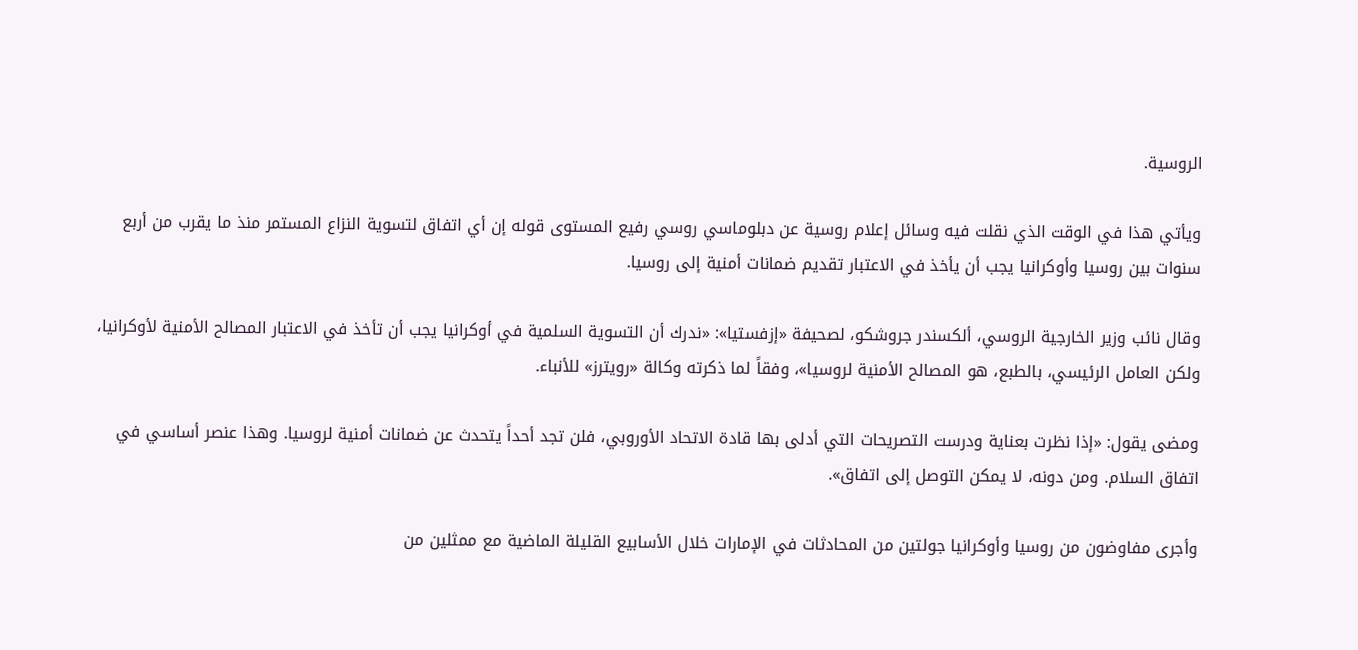الروسية.

ويأتي هذا في الوقت الذي نقلت فيه وسائل إعلام روسية عن دبلوماسي روسي رفيع المستوى قوله إن أي اتفاق لتسوية النزاع المستمر منذ ما يقرب من أربع سنوات بين روسيا وأوكرانيا يجب أن يأخذ في الاعتبار تقديم ضمانات أمنية إلى روسيا.

وقال نائب وزير الخارجية الروسي، ألكسندر جروشكو، لصحيفة «إزفستيا»: «ندرك أن التسوية السلمية في أوكرانيا يجب أن تأخذ في الاعتبار المصالح الأمنية لأوكرانيا، ولكن العامل الرئيسي، ‌بالطبع، هو المصالح ‌الأمنية لروسيا»، وفقاً لما ذكرته وكالة «رويترز» للأنباء.

ومضى يقول: «إذا ‌نظرت بعناية ودرست ‌التصريحات التي أدلى بها قادة الاتحاد الأوروبي، فلن تجد أحداً يتحدث عن ضمانات أمنية لروسيا. وهذا عنصر أساسي في اتفاق السلام. ومن دونه، لا يمكن التوصل إلى اتفاق».

وأجرى مفاوضون من روسيا وأوكرانيا جولتين من المحادثات في الإمارات خلال الأسابيع القليلة الماضية مع ممثلين من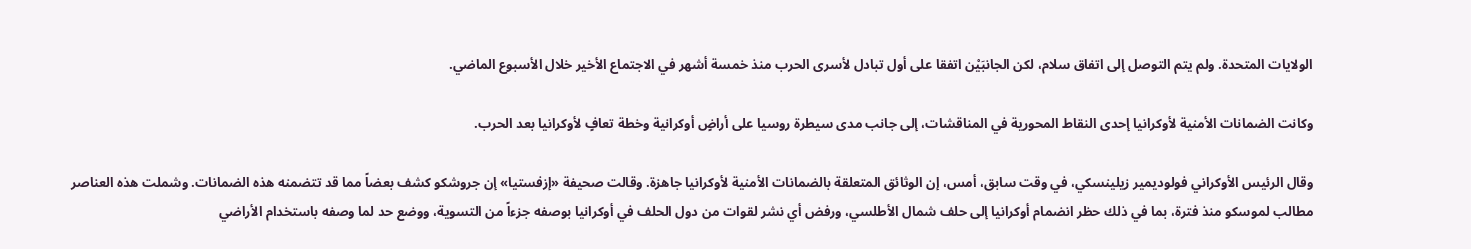الولايات المتحدة. ولم يتم التوصل إلى اتفاق ‌سلام، لكن الجانبَيْن اتفقا على أول تبادل لأسرى الحرب منذ خمسة أشهر في الاجتماع الأخير خلال الأسبوع الماضي.

وكانت الضمانات الأمنية لأوكرانيا إحدى النقاط المحورية في المناقشات، إلى جانب مدى سيطرة روسيا على أراضٍ أوكرانية وخطة تعافٍ لأوكرانيا بعد الحرب.

وقال الرئيس الأوكراني فولوديمير زيلينسكي، في وقت سابق، أمس، إن الوثائق المتعلقة بالضمانات الأمنية لأوكرانيا جاهزة. وقالت صحيفة «إزفستيا» إن جروشكو كشف بعضاً مما قد تتضمنه هذه الضمانات. وشملت هذه العناصر مطالب لموسكو منذ فترة، بما في ذلك حظر انضمام أوكرانيا إلى حلف شمال الأطلسي، ورفض أي نشر لقوات من دول الحلف في أوكرانيا بوصفه جزءاً من التسوية، ووضع حد لما وصفه باستخدام الأراضي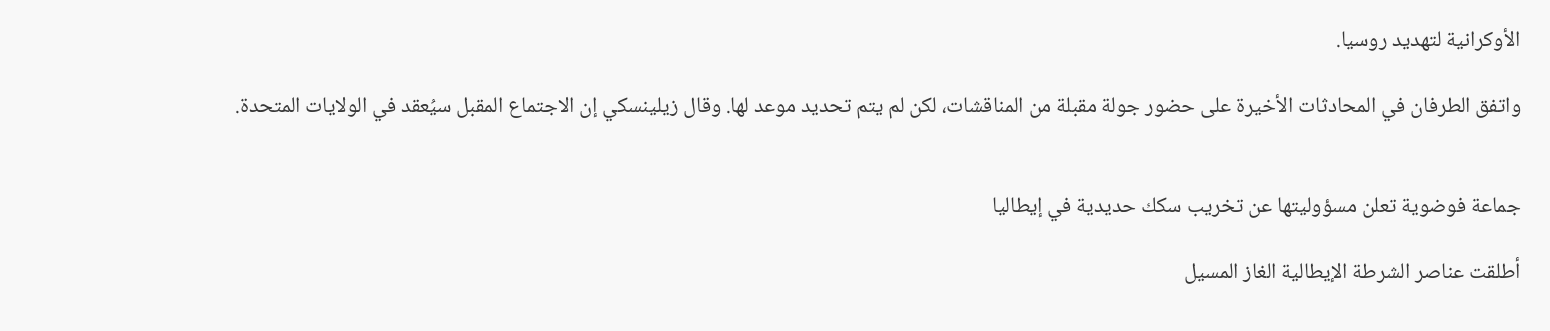الأوكرانية لتهديد روسيا.

واتفق الطرفان في المحادثات الأخيرة على حضور جولة مقبلة من المناقشات، لكن لم ‌يتم تحديد موعد لها. وقال زيلينسكي إن الاجتماع المقبل سيُعقد في الولايات المتحدة.


جماعة فوضوية تعلن مسؤوليتها عن تخريب سكك حديدية في إيطاليا

أطلقت عناصر الشرطة الإيطالية الغاز المسيل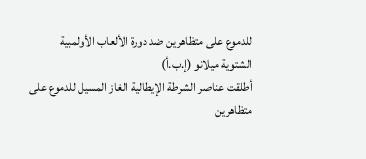للدموع على متظاهرين ضد دورة الألعاب الأولمبية الشتوية ميلانو (إ.ب.أ)
أطلقت عناصر الشرطة الإيطالية الغاز المسيل للدموع على متظاهرين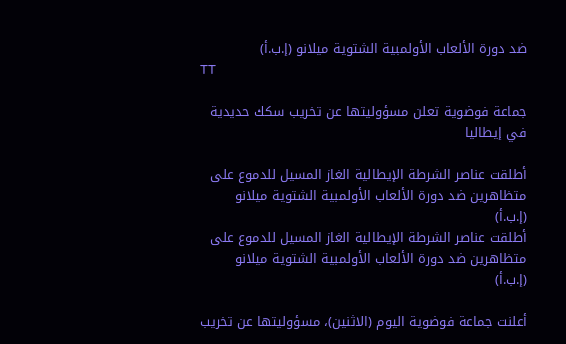ضد دورة الألعاب الأولمبية الشتوية ميلانو (إ.ب.أ)
TT

جماعة فوضوية تعلن مسؤوليتها عن تخريب سكك حديدية في إيطاليا

أطلقت عناصر الشرطة الإيطالية الغاز المسيل للدموع على متظاهرين ضد دورة الألعاب الأولمبية الشتوية ميلانو (إ.ب.أ)
أطلقت عناصر الشرطة الإيطالية الغاز المسيل للدموع على متظاهرين ضد دورة الألعاب الأولمبية الشتوية ميلانو (إ.ب.أ)

أعلنت جماعة فوضوية اليوم (الاثنين)، مسؤوليتها عن تخريب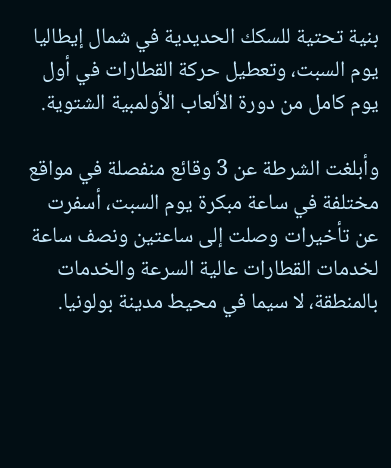بنية تحتية للسكك الحديدية في شمال إيطاليا يوم السبت، وتعطيل حركة القطارات في أول يوم كامل من دورة الألعاب الأولمبية الشتوية.

وأبلغت الشرطة عن 3 وقائع منفصلة في مواقع مختلفة في ساعة مبكرة يوم السبت، أسفرت عن تأخيرات وصلت إلى ساعتين ونصف ساعة لخدمات القطارات عالية السرعة والخدمات بالمنطقة، لا سيما في محيط مدينة بولونيا.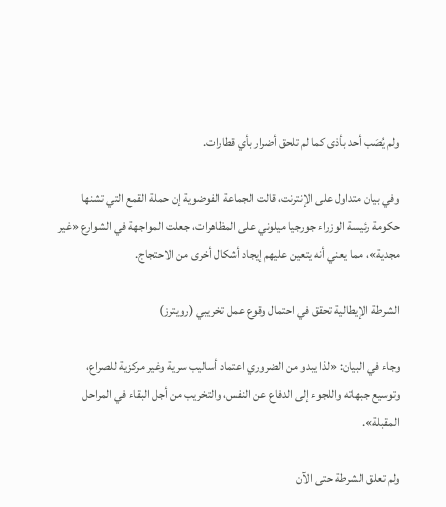ولم يُصَب أحد بأذى كما لم تلحق أضرار بأي قطارات.

وفي بيان متداول على الإنترنت، قالت الجماعة الفوضوية إن حملة القمع التي تشنها حكومة رئيسة الوزراء جورجيا ميلوني على المظاهرات، جعلت المواجهة في الشوارع «غير مجدية»، مما يعني أنه يتعين عليهم إيجاد أشكال أخرى من الاحتجاج.

الشرطة الإيطالية تحقق في احتمال وقوع عمل تخريبي (رويترز)

وجاء في البيان: «لذا يبدو من الضروري اعتماد أساليب سرية وغير مركزية للصراع، وتوسيع جبهاته واللجوء إلى الدفاع عن النفس، والتخريب من أجل البقاء في المراحل المقبلة».

ولم تعلق الشرطة حتى الآن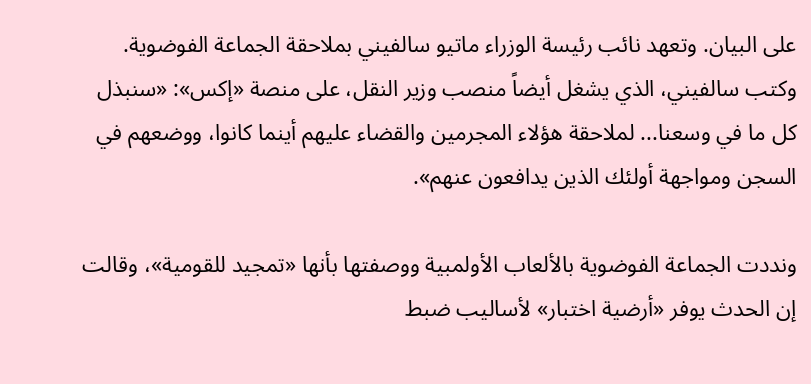على البيان. وتعهد نائب رئيسة الوزراء ماتيو سالفيني بملاحقة الجماعة الفوضوية. وكتب سالفيني، الذي يشغل أيضاً منصب وزير النقل، على منصة «إكس»: «سنبذل كل ما في وسعنا... لملاحقة هؤلاء المجرمين والقضاء عليهم أينما كانوا، ووضعهم في السجن ومواجهة أولئك الذين يدافعون عنهم».

ونددت الجماعة الفوضوية بالألعاب الأولمبية ووصفتها بأنها «تمجيد للقومية»، وقالت إن الحدث يوفر «أرضية اختبار» لأساليب ضبط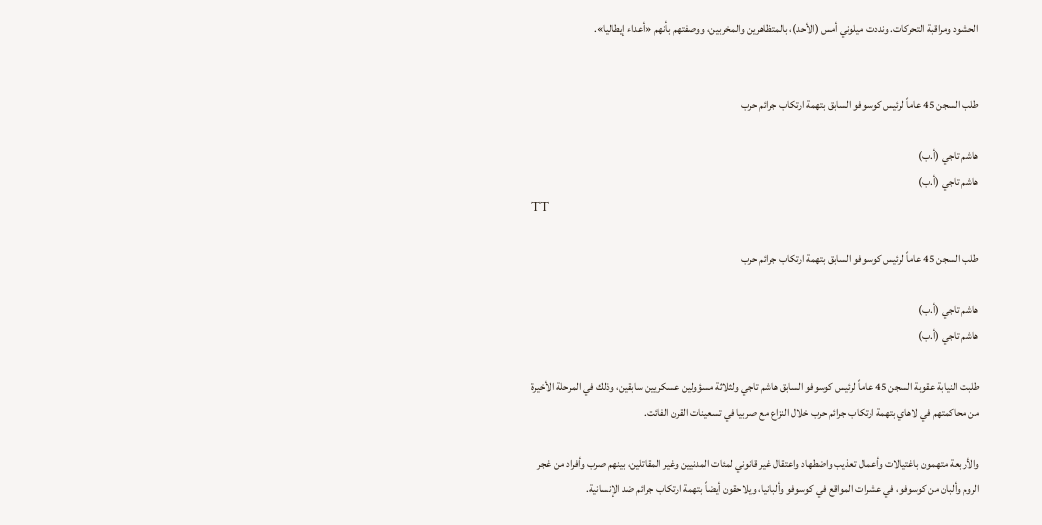الحشود ومراقبة التحركات. ونددت ميلوني أمس (الأحد)، بالمتظاهرين والمخربين، ووصفتهم بأنهم «أعداء إيطاليا».


طلب السجن 45 عاماً لرئيس كوسوفو السابق بتهمة ارتكاب جرائم حرب

هاشم تاجي (أ.ب)
هاشم تاجي (أ.ب)
TT

طلب السجن 45 عاماً لرئيس كوسوفو السابق بتهمة ارتكاب جرائم حرب

هاشم تاجي (أ.ب)
هاشم تاجي (أ.ب)

طلبت النيابة عقوبة السجن 45 عاماً لرئيس كوسوفو السابق هاشم تاجي ولثلاثة مسؤولين عسكريين سابقين، وذلك في المرحلة الأخيرة من محاكمتهم في لاهاي بتهمة ارتكاب جرائم حرب خلال النزاع مع صربيا في تسعينات القرن الفائت.

والأربعة متهمون باغتيالات وأعمال تعذيب واضطهاد واعتقال غير قانوني لمئات المدنيين وغير المقاتلين، بينهم صرب وأفراد من غجر الروم وألبان من كوسوفو، في عشرات المواقع في كوسوفو وألبانيا، ويلاحقون أيضاً بتهمة ارتكاب جرائم ضد الإنسانية.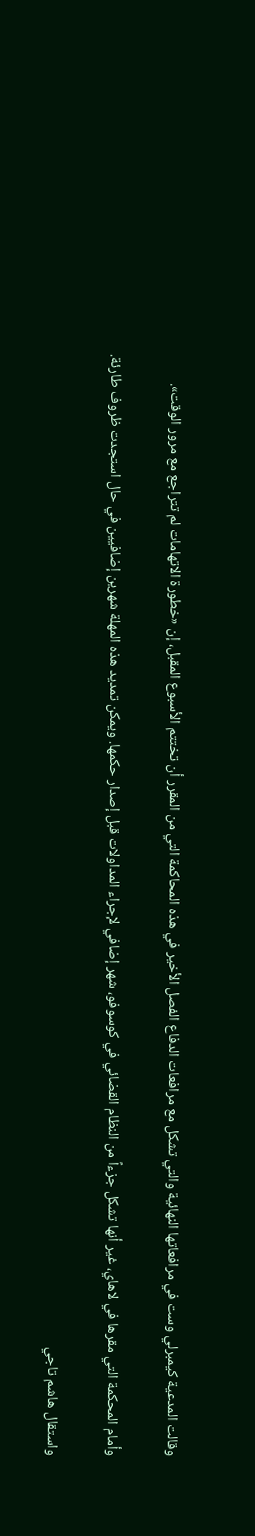وقالت المدعية كيمبرلي وست في مرافعاتها النهائية والتي تشكل مع مرافعات الدفاع الفصل الأخير في هذه المحاكمة التي من المقرر أن تختتم الأسبوع المقبل، إن «خطورة الاتهامات لم تتراجع مع مرور الوقت».

وأمام المحكمة التي مقرها في لاهاي، غير أنها تشكل جزءاً من النظام القضائي في كوسوفو، شهر إضافي لإجراء المداولات قبل إصدار حكمها. ويمكن تمديد هذه المهلة شهرين إضافيين في حال استجدت ظروف طارئة.

واستقال هاشم تاجي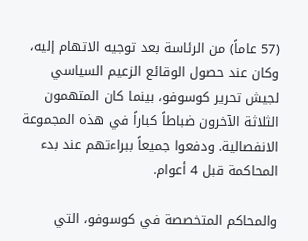(57 عاماً) من الرئاسة بعد توجيه الاتهام إليه، وكان عند حصول الوقائع الزعيم السياسي لجيش تحرير كوسوفو، بينما كان المتهمون الثلاثة الآخرون ضباطاً كباراً في هذه المجموعة الانفصالية. ودفعوا جميعاً ببراءتهم عند بدء المحاكمة قبل 4 أعوام.

والمحاكم المتخصصة في كوسوفو، التي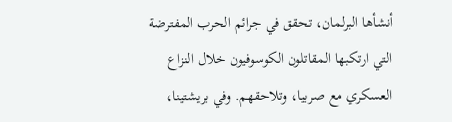أنشأها البرلمان، تحقق في جرائم الحرب المفترضة التي ارتكبها المقاتلون الكوسوفيون خلال النزاع العسكري مع صربيا، وتلاحقهم. وفي بريشتينا،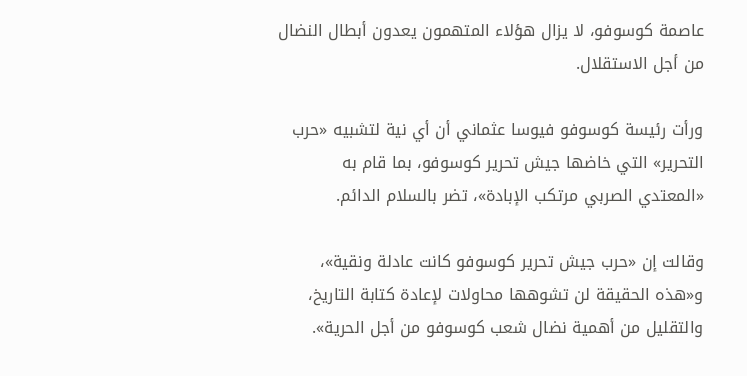عاصمة كوسوفو، لا يزال هؤلاء المتهمون يعدون أبطال النضال من أجل الاستقلال.

ورأت رئيسة كوسوفو فيوسا عثماني أن أي نية لتشبيه «حرب التحرير» التي خاضها جيش تحرير كوسوفو، بما قام به «المعتدي الصربي مرتكب الإبادة»، تضر بالسلام الدائم.

وقالت إن «حرب جيش تحرير كوسوفو كانت عادلة ونقية»، و«هذه الحقيقة لن تشوهها محاولات لإعادة كتابة التاريخ، والتقليل من أهمية نضال شعب كوسوفو من أجل الحرية».